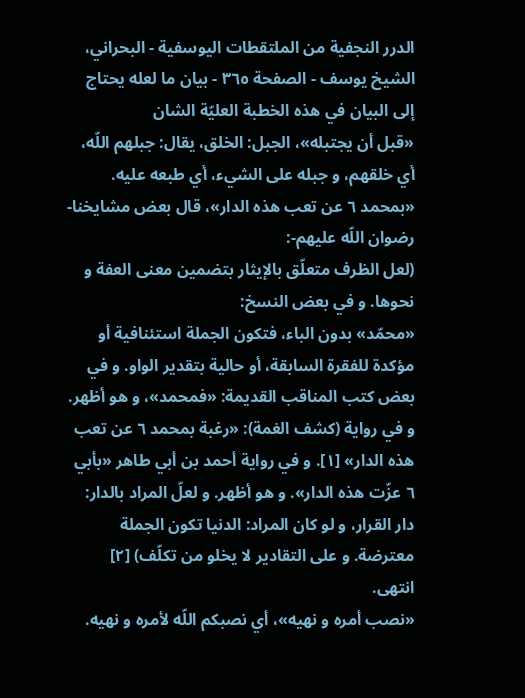الدرر النجفية من الملتقطات اليوسفية - البحراني، الشيخ يوسف - الصفحة ٣٦٥ - بيان ما لعله يحتاج إلى البيان في هذه الخطبة العليّة الشان
«قبل أن يجتبله»، الجبل: الخلق، يقال: جبلهم اللّه، أي خلقهم، و جبله على الشيء، أي طبعه عليه.
«بمحمد ٦ عن تعب هذه الدار»، قال بعض مشايخنا- رضوان اللّه عليهم-:
(لعل الظرف متعلّق بالإيثار بتضمين معنى العفة و نحوها. و في بعض النسخ:
«محمّد» بدون الباء، فتكون الجملة استئنافية أو مؤكدة للفقرة السابقة، أو حالية بتقدير الواو. و في بعض كتب المناقب القديمة: «فمحمد»، و هو أظهر. و في رواية (كشف الغمة): «رغبة بمحمد ٦ عن تعب هذه الدار» [١]. و في رواية أحمد بن أبي طاهر «بأبي ٦ عزّت هذه الدار». و هو أظهر. و لعلّ المراد بالدار: دار القرار، و لو كان المراد: الدنيا تكون الجملة معترضة. و على التقادير لا يخلو من تكلّف) [٢] انتهى.
«نصب أمره و نهيه»، أي نصبكم اللّه لأمره و نهيه.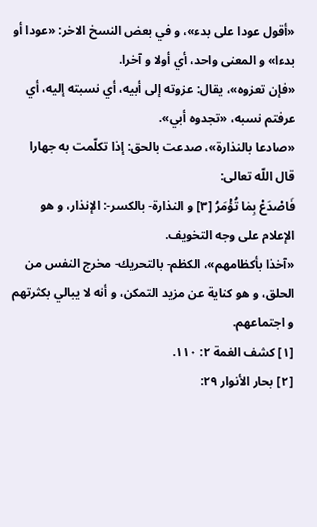«أقول عودا على بدء»، و في بعض النسخ الاخر: «عودا أو بدءا» و المعنى واحد، أي أولا و آخرا.
«فإن تعزوه»، يقال: عزوته إلى أبيه، أي نسبته إليه، أي عرفتم نسبه، «تجدوه أبي».
«صادعا بالنذارة»، صدعت بالحق: إذا تكلّمت به جهارا قال اللّه تعالى:
فَاصْدَعْ بِمٰا تُؤْمَرُ [٣] و النذارة- بالكسر-: الإنذار، و هو الإعلام على وجه التخويف.
«آخذا بأكظامهم»، الكظم- بالتحريك- مخرج النفس من الحلق، و هو كناية عن مزيد التمكن، و أنه لا يبالي بكثرتهم و اجتماعهم.
[١] كشف الغمة ٢: ١١٠.
[٢] بحار الأنوار ٢٩: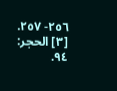٢٥٦- ٢٥٧.
[٣] الحجر: ٩٤.